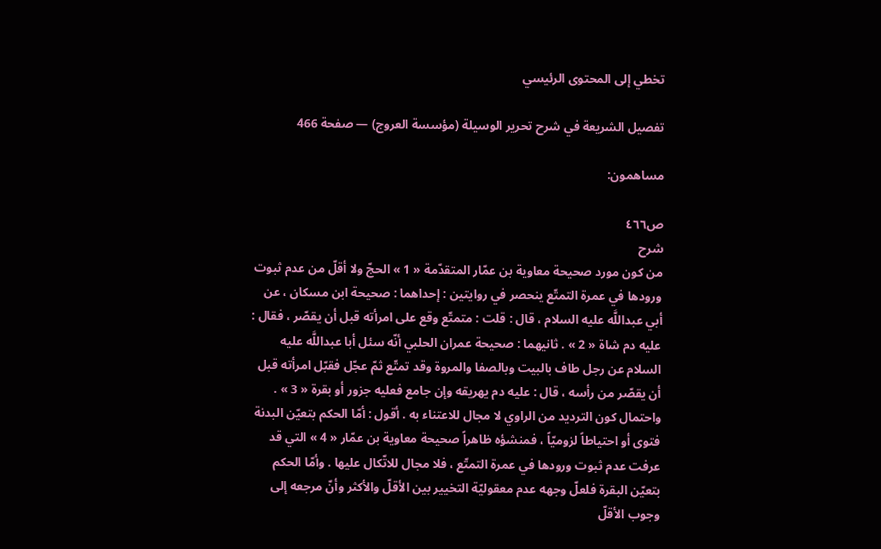تخطي إلى المحتوى الرئيسي

تفصيل الشريعة في شرح تحرير الوسيلة (مؤسسة العروج) — صفحة 466

مساهمون:

ص٤٦٦
شرح
من كون مورد صحيحة معاوية بن عمّار المتقدّمة « 1 » الحجّ ولا أقلّ من عدم ثبوت ورودها في عمرة التمتّع ينحصر في روايتين : إحداهما : صحيحة ابن مسكان ، عن أبي عبداللَّه عليه السلام ، قال : قلت : متمتّع وقع على امرأته قبل أن يقصّر ، فقال : عليه دم شاة « 2 » . ثانيهما : صحيحة عمران الحلبي أنّه سئل أبا عبداللَّه عليه السلام عن رجل طاف بالبيت وبالصفا والمروة وقد تمتّع ثمّ عجّل فقبّل امرأته قبل أن يقصّر من رأسه ، قال : عليه دم يهريقه وإن جامع فعليه جزور أو بقرة « 3 » . واحتمال كون الترديد من الراوي لا مجال للاعتناء به . أقول : أمّا الحكم بتعيّن البدنة فتوى أو احتياطاً لزوميّاً ، فمنشؤه ظاهراً صحيحة معاوية بن عمّار « 4 » التي قد عرفت عدم ثبوت ورودها في عمرة التمتّع ، فلا مجال للاتّكال عليها . وأمّا الحكم بتعيّن البقرة فلعلّ وجهه عدم معقوليّة التخيير بين الأقلّ والأكثر وأنّ مرجعه إلى وجوب الأقلّ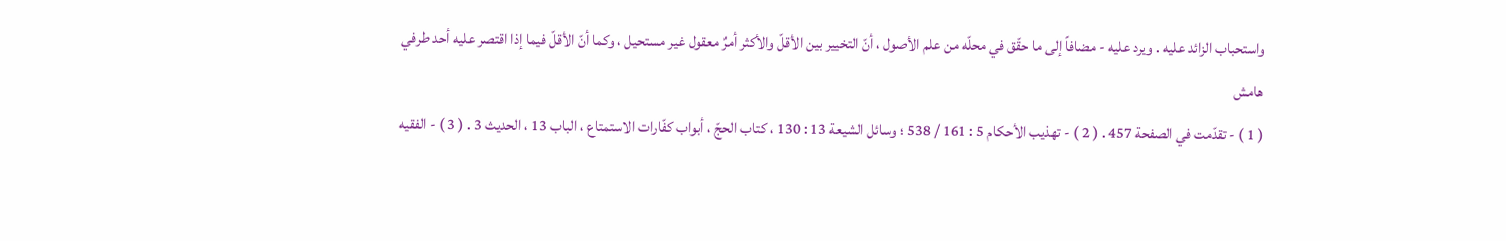واستحباب الزائد عليه . ويرد عليه - مضافاً إلى ما حقّق في محلّه من علم الأصول ، أنّ التخيير بين الأقلّ والأكثر أمرٌ معقول غير مستحيل ، وكما أنّ الأقلّ فيما إذا اقتصر عليه أحد طرفي
هامش
( 1 ) - تقدّمت في الصفحة 457 . ( 2 ) - تهذيب الأحكام 5 : 161 / 538 ؛ وسائل الشيعة 13 : 130 ، كتاب الحجّ ، أبواب كفّارات الاستمتاع ، الباب 13 ، الحديث 3 . ( 3 ) - الفقيه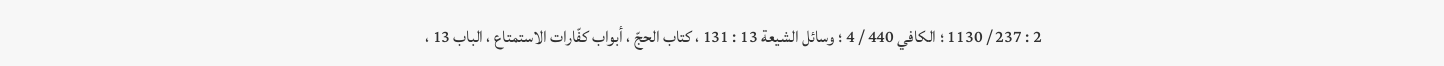2 : 237 / 1130 ؛ الكافي 440 / 4 ؛ وسائل الشيعة 13 : 131 ، كتاب الحجّ ، أبواب كفّارات الاستمتاع ، الباب 13 ،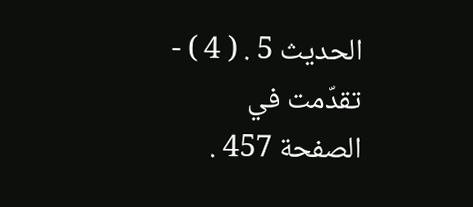الحديث 5 . ( 4 ) - تقدّمت في الصفحة 457 .